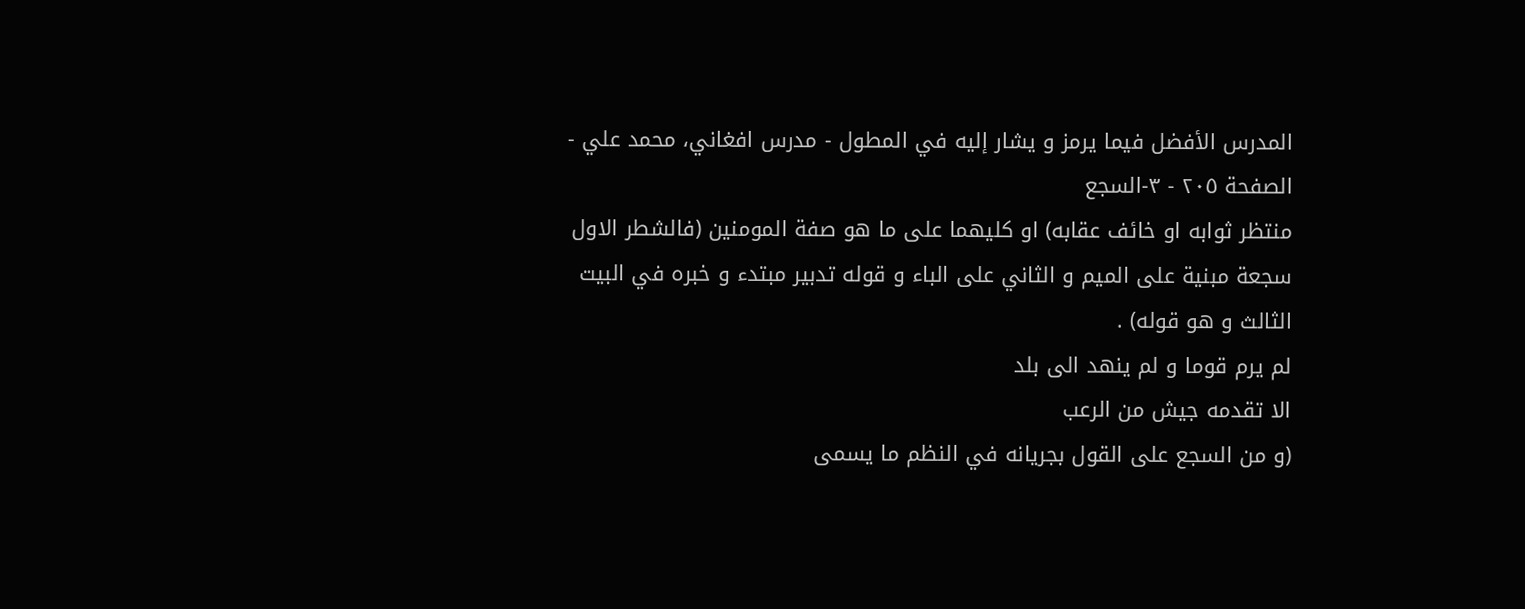المدرس الأفضل فيما يرمز و يشار إليه في المطول - مدرس افغاني، محمد علي - الصفحة ٢٠٥ - ٣-السجع
منتظر ثوابه او خائف عقابه) او كليهما على ما هو صفة المومنين (فالشطر الاول سجعة مبنية على الميم و الثاني على الباء و قوله تدبير مبتدء و خبره في البيت الثالث و هو قوله) .
لم يرم قوما و لم ينهد الى بلد
الا تقدمه جيش من الرعب
(و من السجع على القول بجريانه في النظم ما يسمى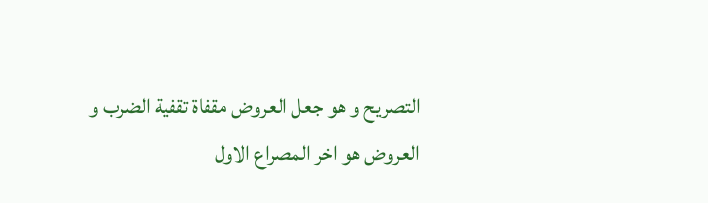التصريح و هو جعل العروض مقفاة تقفية الضرب و العروض هو اخر المصراع الاول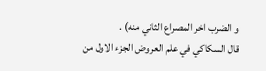و الضرب اخر المصراع الثاني منه) .
قال السكاكي في علم العروض الجزء الاول من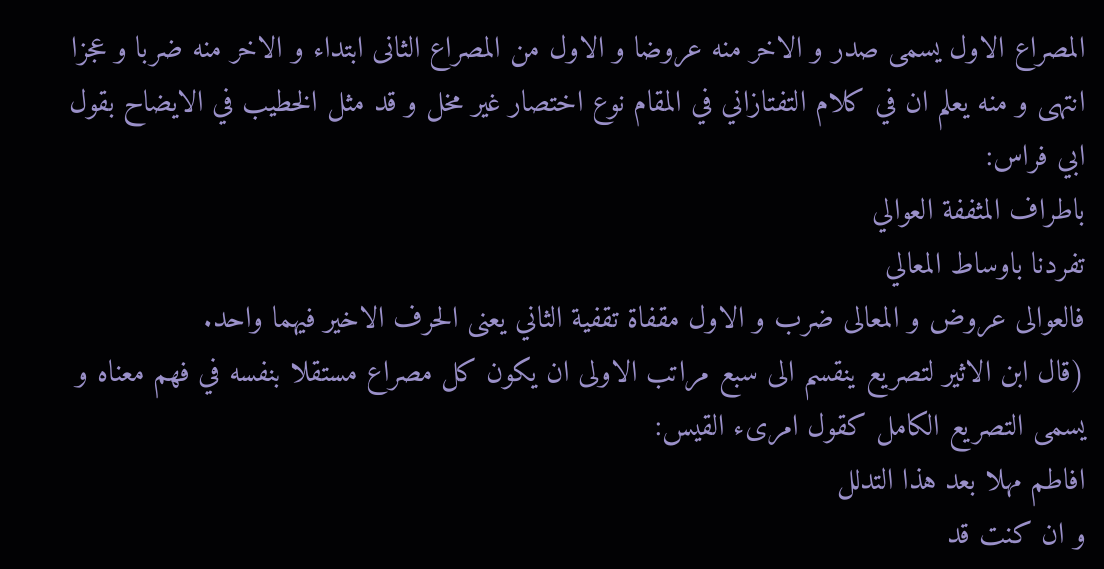المصراع الاول يسمى صدر و الاخر منه عروضا و الاول من المصراع الثانى ابتداء و الاخر منه ضربا و عجزا انتهى و منه يعلم ان في كلام التفتازاني في المقام نوع اختصار غير مخل و قد مثل الخطيب في الايضاح بقول ابي فراس:
باطراف المثففة العوالي
تفردنا باوساط المعالي
فالعوالى عروض و المعالى ضرب و الاول مقفاة تقفية الثاني يعنى الحرف الاخير فيهما واحد.
(قال ابن الاثير لتصريع ينقسم الى سبع مراتب الاولى ان يكون كل مصراع مستقلا بنفسه في فهم معناه و يسمى التصريع الكامل كقول امرىء القيس:
افاطم مهلا بعد هذا التدلل
و ان كنت قد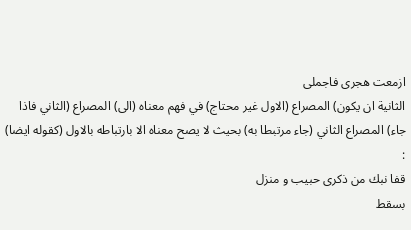ازمعت هجرى فاجملى
الثانية ان يكون) المصراع (الاول غير محتاج) في فهم معناه (الى) المصراع (الثاني فاذا جاء) المصراع الثاني (جاء مرتبطا به) بحيث لا يصح معناه الا بارتباطه بالاول (كقوله ايضا) :
قفا نبك من ذكرى حبيب و منزل
بسقط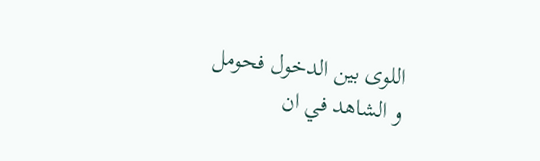اللوى بين الدخول فحومل
و الشاهد في ان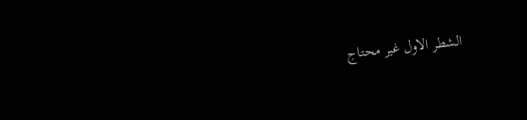الشطر الاول غير محتاج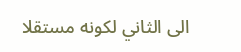الى الثاني لكونه مستقلا